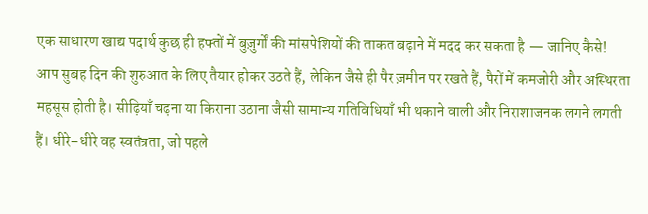एक साधारण खाद्य पदार्थ कुछ ही हफ्तों में बुज़ुर्गों की मांसपेशियों की ताकत बढ़ाने में मदद कर सकता है — जानिए कैसे!
आप सुबह दिन की शुरुआत के लिए तैयार होकर उठते हैं, लेकिन जैसे ही पैर ज़मीन पर रखते हैं, पैरों में कमजोरी और अस्थिरता महसूस होती है। सीढ़ियाँ चढ़ना या किराना उठाना जैसी सामान्य गतिविधियाँ भी थकाने वाली और निराशाजनक लगने लगती हैं। धीरे-धीरे वह स्वतंत्रता, जो पहले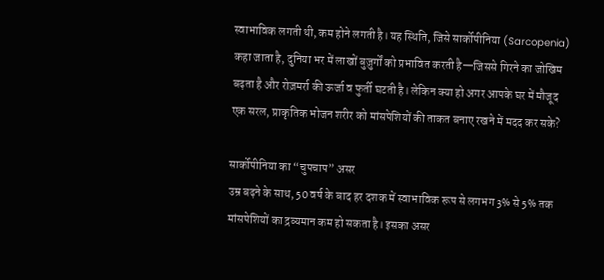स्वाभाविक लगती थी, कम होने लगती है। यह स्थिति, जिसे सार्कोपीनिया (Sarcopenia) कहा जाता है, दुनिया भर में लाखों बुज़ुर्गों को प्रभावित करती है—जिससे गिरने का जोखिम बढ़ता है और रोज़मर्रा की ऊर्जा व फुर्ती घटती है। लेकिन क्या हो अगर आपके घर में मौजूद एक सरल, प्राकृतिक भोजन शरीर को मांसपेशियों की ताकत बनाए रखने में मदद कर सके?

सार्कोपीनिया का “चुपचाप” असर
उम्र बढ़ने के साथ, 50 वर्ष के बाद हर दशक में स्वाभाविक रूप से लगभग 3% से 5% तक मांसपेशियों का द्रव्यमान कम हो सकता है। इसका असर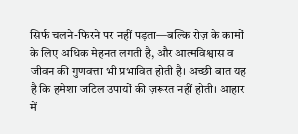सिर्फ चलने-फिरने पर नहीं पड़ता—बल्कि रोज़ के कामों के लिए अधिक मेहनत लगती है, और आत्मविश्वास व जीवन की गुणवत्ता भी प्रभावित होती है। अच्छी बात यह है कि हमेशा जटिल उपायों की ज़रूरत नहीं होती। आहार में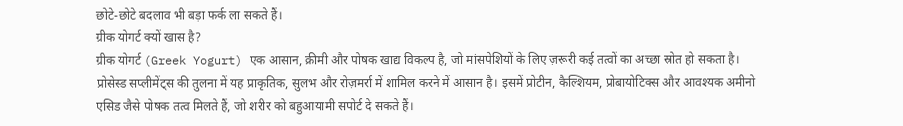छोटे-छोटे बदलाव भी बड़ा फर्क ला सकते हैं।
ग्रीक योगर्ट क्यों खास है?
ग्रीक योगर्ट (Greek Yogurt) एक आसान, क्रीमी और पोषक खाद्य विकल्प है, जो मांसपेशियों के लिए ज़रूरी कई तत्वों का अच्छा स्रोत हो सकता है। प्रोसेस्ड सप्लीमेंट्स की तुलना में यह प्राकृतिक, सुलभ और रोज़मर्रा में शामिल करने में आसान है। इसमें प्रोटीन, कैल्शियम, प्रोबायोटिक्स और आवश्यक अमीनो एसिड जैसे पोषक तत्व मिलते हैं, जो शरीर को बहुआयामी सपोर्ट दे सकते हैं।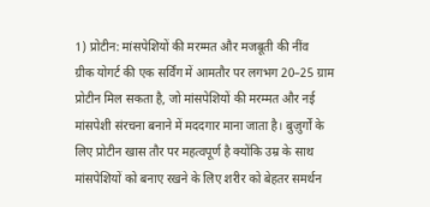1) प्रोटीन: मांसपेशियों की मरम्मत और मजबूती की नींव
ग्रीक योगर्ट की एक सर्विंग में आमतौर पर लगभग 20–25 ग्राम प्रोटीन मिल सकता है, जो मांसपेशियों की मरम्मत और नई मांसपेशी संरचना बनाने में मददगार माना जाता है। बुज़ुर्गों के लिए प्रोटीन खास तौर पर महत्वपूर्ण है क्योंकि उम्र के साथ मांसपेशियों को बनाए रखने के लिए शरीर को बेहतर समर्थन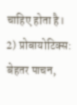चाहिए होता है।
2) प्रोबायोटिक्स: बेहतर पाचन,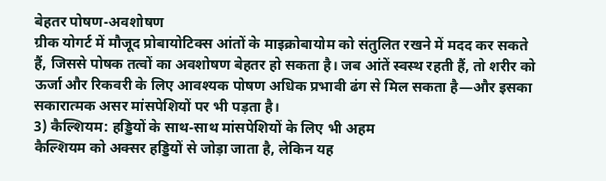बेहतर पोषण-अवशोषण
ग्रीक योगर्ट में मौजूद प्रोबायोटिक्स आंतों के माइक्रोबायोम को संतुलित रखने में मदद कर सकते हैं, जिससे पोषक तत्वों का अवशोषण बेहतर हो सकता है। जब आंतें स्वस्थ रहती हैं, तो शरीर को ऊर्जा और रिकवरी के लिए आवश्यक पोषण अधिक प्रभावी ढंग से मिल सकता है—और इसका सकारात्मक असर मांसपेशियों पर भी पड़ता है।
3) कैल्शियम: हड्डियों के साथ-साथ मांसपेशियों के लिए भी अहम
कैल्शियम को अक्सर हड्डियों से जोड़ा जाता है, लेकिन यह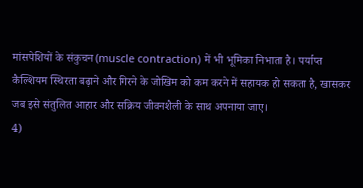मांसपेशियों के संकुचन (muscle contraction) में भी भूमिका निभाता है। पर्याप्त कैल्शियम स्थिरता बढ़ाने और गिरने के जोखिम को कम करने में सहायक हो सकता है, खासकर जब इसे संतुलित आहार और सक्रिय जीवनशैली के साथ अपनाया जाए।
4)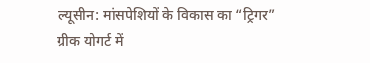ल्यूसीन: मांसपेशियों के विकास का “ट्रिगर”
ग्रीक योगर्ट में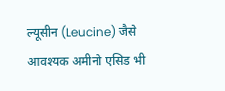ल्यूसीन (Leucine) जैसे आवश्यक अमीनो एसिड भी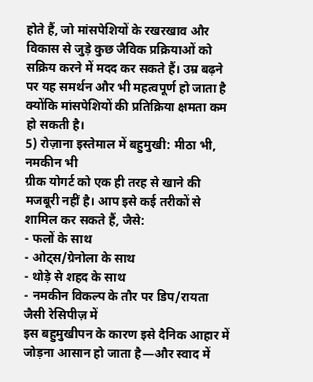होते हैं, जो मांसपेशियों के रखरखाव और विकास से जुड़े कुछ जैविक प्रक्रियाओं को सक्रिय करने में मदद कर सकते हैं। उम्र बढ़ने पर यह समर्थन और भी महत्वपूर्ण हो जाता है क्योंकि मांसपेशियों की प्रतिक्रिया क्षमता कम हो सकती है।
5) रोज़ाना इस्तेमाल में बहुमुखी: मीठा भी, नमकीन भी
ग्रीक योगर्ट को एक ही तरह से खाने की मजबूरी नहीं है। आप इसे कई तरीकों से शामिल कर सकते हैं, जैसे:
- फलों के साथ
- ओट्स/ग्रेनोला के साथ
- थोड़े से शहद के साथ
- नमकीन विकल्प के तौर पर डिप/रायता जैसी रेसिपीज़ में
इस बहुमुखीपन के कारण इसे दैनिक आहार में जोड़ना आसान हो जाता है—और स्वाद में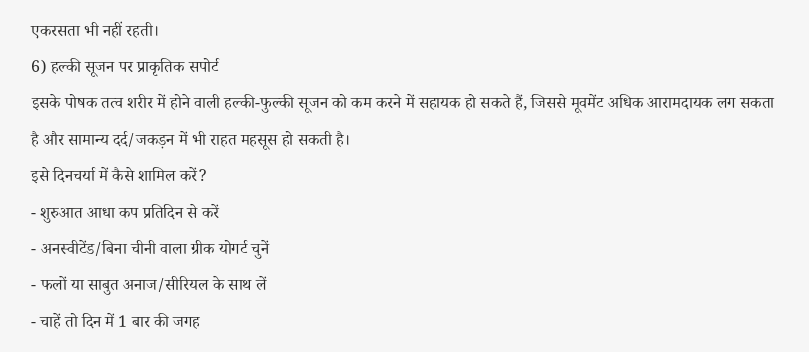एकरसता भी नहीं रहती।
6) हल्की सूजन पर प्राकृतिक सपोर्ट
इसके पोषक तत्व शरीर में होने वाली हल्की-फुल्की सूजन को कम करने में सहायक हो सकते हैं, जिससे मूवमेंट अधिक आरामदायक लग सकता है और सामान्य दर्द/जकड़न में भी राहत महसूस हो सकती है।
इसे दिनचर्या में कैसे शामिल करें?
- शुरुआत आधा कप प्रतिदिन से करें
- अनस्वीटेंड/बिना चीनी वाला ग्रीक योगर्ट चुनें
- फलों या साबुत अनाज/सीरियल के साथ लें
- चाहें तो दिन में 1 बार की जगह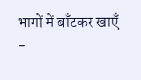भागों में बाँटकर खाएँ
-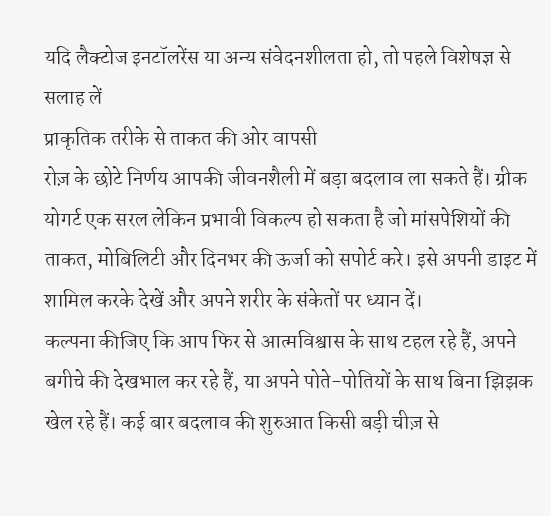यदि लैक्टोज इनटॉलरेंस या अन्य संवेदनशीलता हो, तो पहले विशेषज्ञ से सलाह लें
प्राकृतिक तरीके से ताकत की ओर वापसी
रोज़ के छोटे निर्णय आपकी जीवनशैली में बड़ा बदलाव ला सकते हैं। ग्रीक योगर्ट एक सरल लेकिन प्रभावी विकल्प हो सकता है जो मांसपेशियों की ताकत, मोबिलिटी और दिनभर की ऊर्जा को सपोर्ट करे। इसे अपनी डाइट में शामिल करके देखें और अपने शरीर के संकेतों पर ध्यान दें।
कल्पना कीजिए कि आप फिर से आत्मविश्वास के साथ टहल रहे हैं, अपने बगीचे की देखभाल कर रहे हैं, या अपने पोते-पोतियों के साथ बिना झिझक खेल रहे हैं। कई बार बदलाव की शुरुआत किसी बड़ी चीज़ से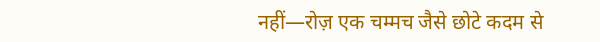नहीं—रोज़ एक चम्मच जैसे छोटे कदम से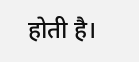होती है।